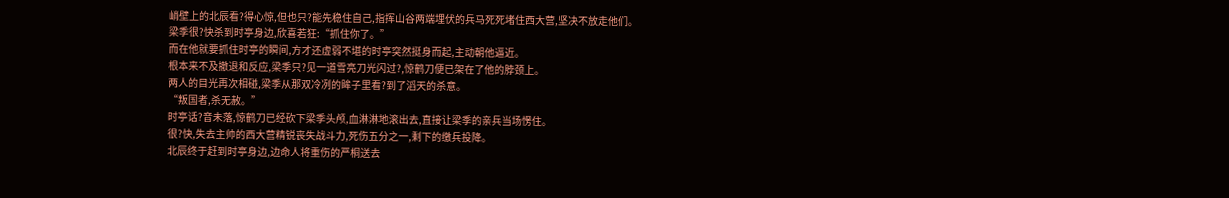峭壁上的北辰看?得心惊,但也只?能先稳住自己,指挥山谷两端埋伏的兵马死死堵住西大营,坚决不放走他们。
梁季很?快杀到时亭身边,欣喜若狂:“抓住你了。”
而在他就要抓住时亭的瞬间,方才还虚弱不堪的时亭突然挺身而起,主动朝他逼近。
根本来不及撤退和反应,梁季只?见一道雪亮刀光闪过?,惊鹤刀便已架在了他的脖颈上。
两人的目光再次相碰,梁季从那双冷冽的眸子里看?到了滔天的杀意。
“叛国者,杀无赦。”
时亭话?音未落,惊鹤刀已经砍下梁季头颅,血淋淋地滚出去,直接让梁季的亲兵当场愣住。
很?快,失去主帅的西大营精锐丧失战斗力,死伤五分之一,剩下的缴兵投降。
北辰终于赶到时亭身边,边命人将重伤的严桐送去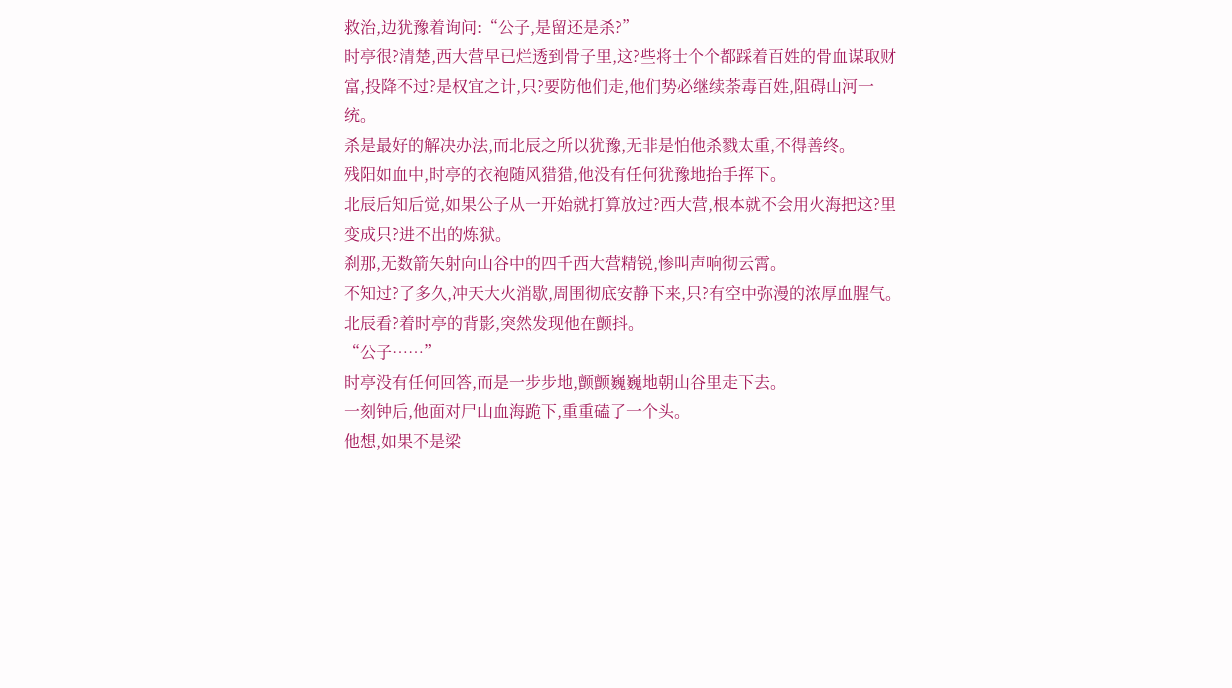救治,边犹豫着询问:“公子,是留还是杀?”
时亭很?清楚,西大营早已烂透到骨子里,这?些将士个个都踩着百姓的骨血谋取财富,投降不过?是权宜之计,只?要防他们走,他们势必继续荼毒百姓,阻碍山河一统。
杀是最好的解决办法,而北辰之所以犹豫,无非是怕他杀戮太重,不得善终。
残阳如血中,时亭的衣袍随风猎猎,他没有任何犹豫地抬手挥下。
北辰后知后觉,如果公子从一开始就打算放过?西大营,根本就不会用火海把这?里变成只?进不出的炼狱。
刹那,无数箭矢射向山谷中的四千西大营精锐,惨叫声响彻云霄。
不知过?了多久,冲天大火消歇,周围彻底安静下来,只?有空中弥漫的浓厚血腥气。
北辰看?着时亭的背影,突然发现他在颤抖。
“公子……”
时亭没有任何回答,而是一步步地,颤颤巍巍地朝山谷里走下去。
一刻钟后,他面对尸山血海跪下,重重磕了一个头。
他想,如果不是梁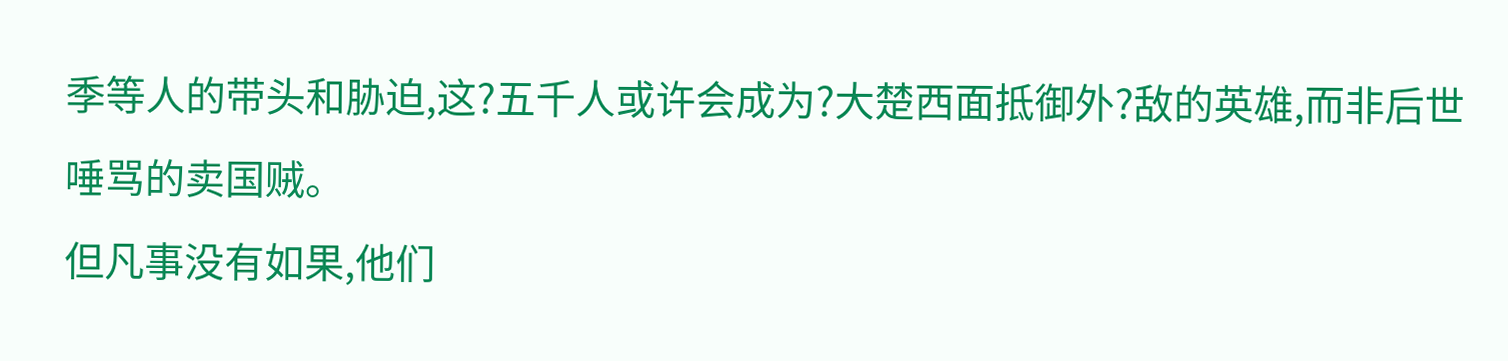季等人的带头和胁迫,这?五千人或许会成为?大楚西面抵御外?敌的英雄,而非后世唾骂的卖国贼。
但凡事没有如果,他们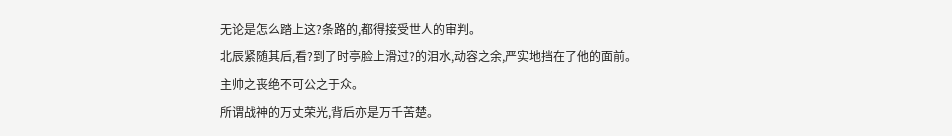无论是怎么踏上这?条路的,都得接受世人的审判。
北辰紧随其后,看?到了时亭脸上滑过?的泪水,动容之余,严实地挡在了他的面前。
主帅之丧绝不可公之于众。
所谓战神的万丈荣光,背后亦是万千苦楚。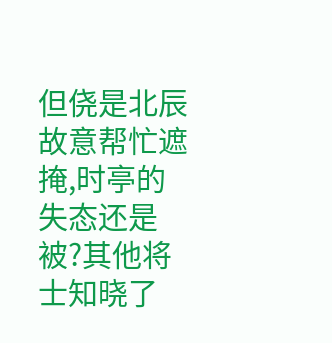但侥是北辰故意帮忙遮掩,时亭的失态还是被?其他将士知晓了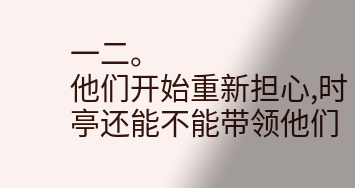一二。
他们开始重新担心,时亭还能不能带领他们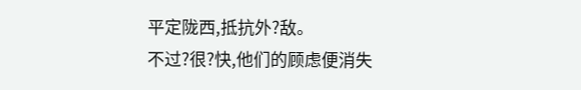平定陇西,抵抗外?敌。
不过?很?快,他们的顾虑便消失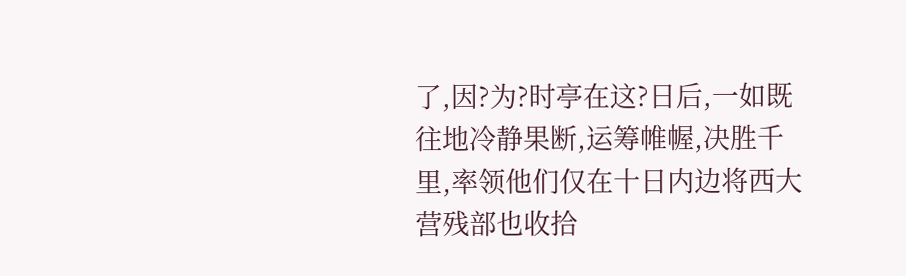了,因?为?时亭在这?日后,一如既往地冷静果断,运筹帷幄,决胜千里,率领他们仅在十日内边将西大营残部也收拾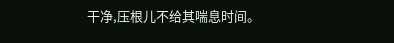干净,压根儿不给其喘息时间。